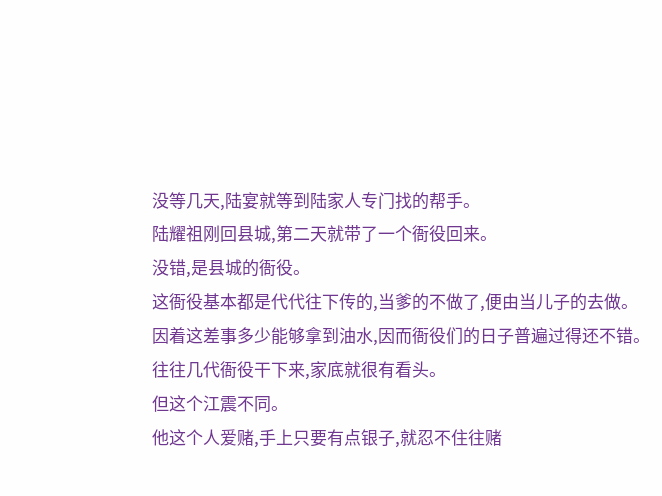没等几天,陆宴就等到陆家人专门找的帮手。
陆耀祖刚回县城,第二天就带了一个衙役回来。
没错,是县城的衙役。
这衙役基本都是代代往下传的,当爹的不做了,便由当儿子的去做。
因着这差事多少能够拿到油水,因而衙役们的日子普遍过得还不错。
往往几代衙役干下来,家底就很有看头。
但这个江震不同。
他这个人爱赌,手上只要有点银子,就忍不住往赌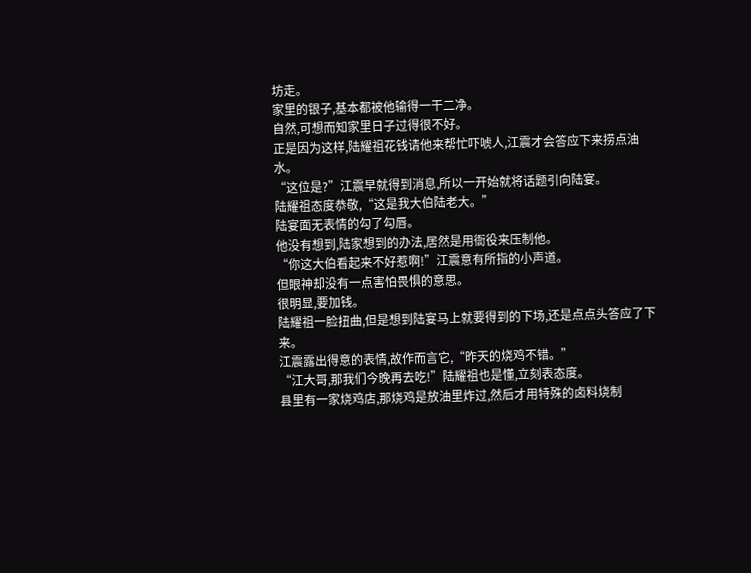坊走。
家里的银子,基本都被他输得一干二净。
自然,可想而知家里日子过得很不好。
正是因为这样,陆耀祖花钱请他来帮忙吓唬人,江震才会答应下来捞点油水。
“这位是?”江震早就得到消息,所以一开始就将话题引向陆宴。
陆耀祖态度恭敬,“这是我大伯陆老大。”
陆宴面无表情的勾了勾唇。
他没有想到,陆家想到的办法,居然是用衙役来压制他。
“你这大伯看起来不好惹啊!”江震意有所指的小声道。
但眼神却没有一点害怕畏惧的意思。
很明显,要加钱。
陆耀祖一脸扭曲,但是想到陆宴马上就要得到的下场,还是点点头答应了下来。
江震露出得意的表情,故作而言它,“昨天的烧鸡不错。”
“江大哥,那我们今晚再去吃!”陆耀祖也是懂,立刻表态度。
县里有一家烧鸡店,那烧鸡是放油里炸过,然后才用特殊的卤料烧制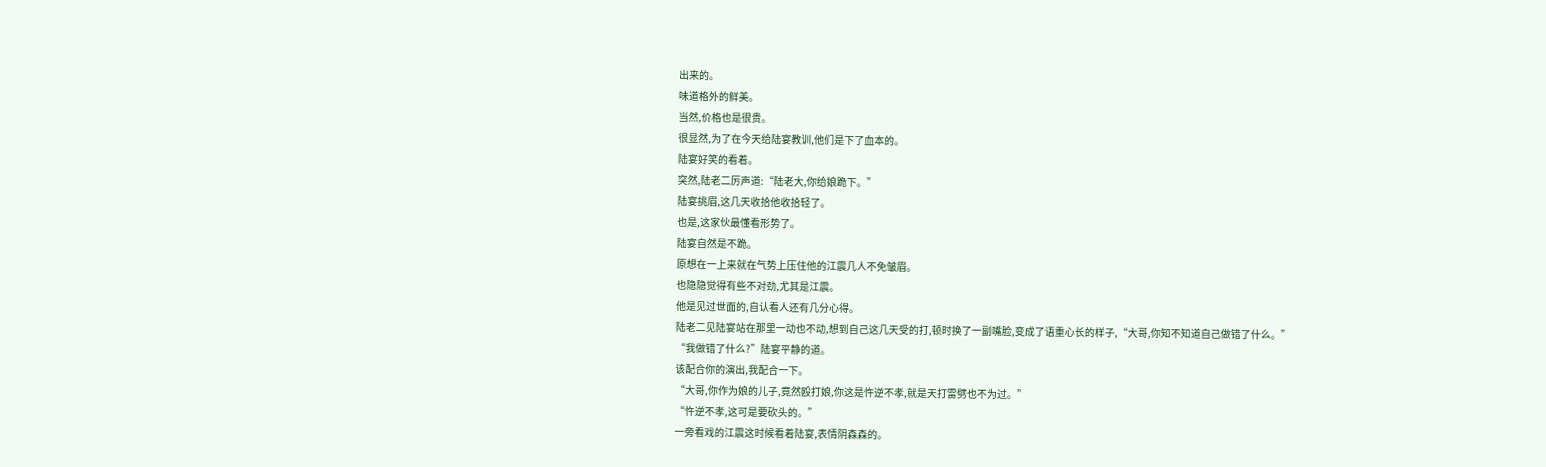出来的。
味道格外的鲜美。
当然,价格也是很贵。
很显然,为了在今天给陆宴教训,他们是下了血本的。
陆宴好笑的看着。
突然,陆老二厉声道:“陆老大,你给娘跪下。”
陆宴挑眉,这几天收拾他收拾轻了。
也是,这家伙最懂看形势了。
陆宴自然是不跪。
原想在一上来就在气势上压住他的江震几人不免皱眉。
也隐隐觉得有些不对劲,尤其是江震。
他是见过世面的,自认看人还有几分心得。
陆老二见陆宴站在那里一动也不动,想到自己这几天受的打,顿时换了一副嘴脸,变成了语重心长的样子,“大哥,你知不知道自己做错了什么。”
“我做错了什么?”陆宴平静的道。
该配合你的演出,我配合一下。
“大哥,你作为娘的儿子,竟然殴打娘,你这是忤逆不孝,就是天打雷劈也不为过。”
“忤逆不孝,这可是要砍头的。”
一旁看戏的江震这时候看着陆宴,表情阴森森的。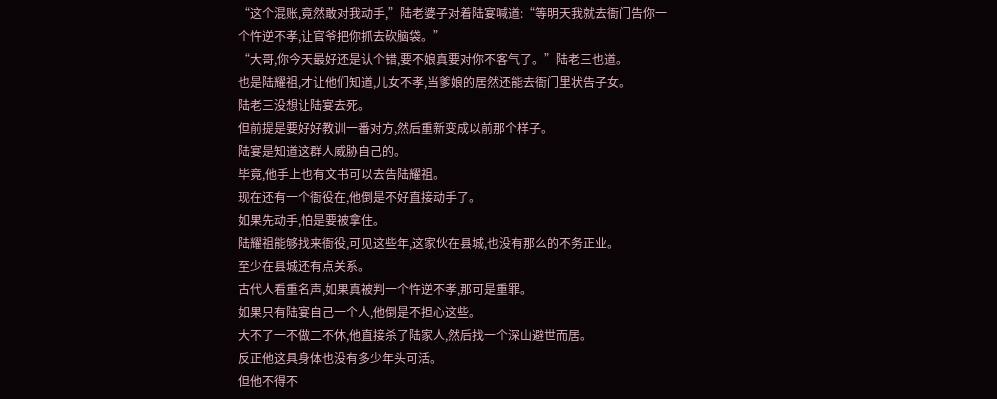“这个混账,竟然敢对我动手,”陆老婆子对着陆宴喊道:“等明天我就去衙门告你一个忤逆不孝,让官爷把你抓去砍脑袋。”
“大哥,你今天最好还是认个错,要不娘真要对你不客气了。”陆老三也道。
也是陆耀祖,才让他们知道,儿女不孝,当爹娘的居然还能去衙门里状告子女。
陆老三没想让陆宴去死。
但前提是要好好教训一番对方,然后重新变成以前那个样子。
陆宴是知道这群人威胁自己的。
毕竟,他手上也有文书可以去告陆耀祖。
现在还有一个衙役在,他倒是不好直接动手了。
如果先动手,怕是要被拿住。
陆耀祖能够找来衙役,可见这些年,这家伙在县城,也没有那么的不务正业。
至少在县城还有点关系。
古代人看重名声,如果真被判一个忤逆不孝,那可是重罪。
如果只有陆宴自己一个人,他倒是不担心这些。
大不了一不做二不休,他直接杀了陆家人,然后找一个深山避世而居。
反正他这具身体也没有多少年头可活。
但他不得不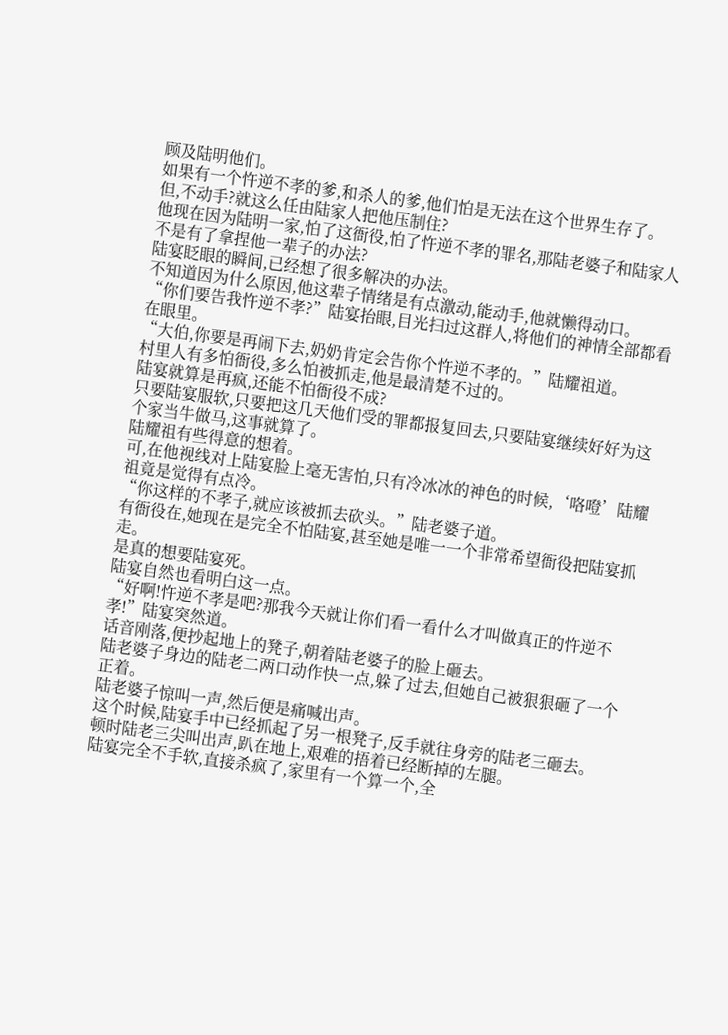顾及陆明他们。
如果有一个忤逆不孝的爹,和杀人的爹,他们怕是无法在这个世界生存了。
但,不动手?就这么任由陆家人把他压制住?
他现在因为陆明一家,怕了这衙役,怕了忤逆不孝的罪名,那陆老婆子和陆家人不是有了拿捏他一辈子的办法?
陆宴眨眼的瞬间,已经想了很多解决的办法。
不知道因为什么原因,他这辈子情绪是有点激动,能动手,他就懒得动口。
“你们要告我忤逆不孝?”陆宴抬眼,目光扫过这群人,将他们的神情全部都看在眼里。
“大伯,你要是再闹下去,奶奶肯定会告你个忤逆不孝的。”陆耀祖道。
村里人有多怕衙役,多么怕被抓走,他是最清楚不过的。
陆宴就算是再疯,还能不怕衙役不成?
只要陆宴服软,只要把这几天他们受的罪都报复回去,只要陆宴继续好好为这个家当牛做马,这事就算了。
陆耀祖有些得意的想着。
可,在他视线对上陆宴脸上毫无害怕,只有冷冰冰的神色的时候,‘咯噔’陆耀祖竟是觉得有点冷。
“你这样的不孝子,就应该被抓去砍头。”陆老婆子道。
有衙役在,她现在是完全不怕陆宴,甚至她是唯一一个非常希望衙役把陆宴抓走。
是真的想要陆宴死。
陆宴自然也看明白这一点。
“好啊!忤逆不孝是吧?那我今天就让你们看一看什么才叫做真正的忤逆不孝!”陆宴突然道。
话音刚落,便抄起地上的凳子,朝着陆老婆子的脸上砸去。
陆老婆子身边的陆老二两口动作快一点,躲了过去,但她自己被狠狠砸了一个正着。
陆老婆子惊叫一声,然后便是痛喊出声。
这个时候,陆宴手中已经抓起了另一根凳子,反手就往身旁的陆老三砸去。
顿时陆老三尖叫出声,趴在地上,艰难的捂着已经断掉的左腿。
陆宴完全不手软,直接杀疯了,家里有一个算一个,全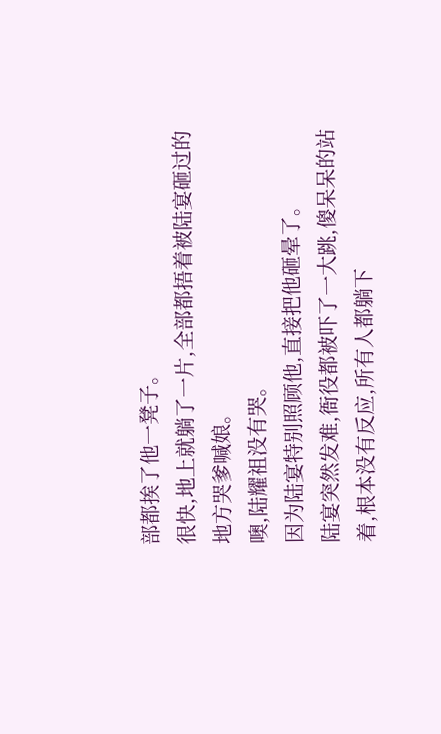部都挨了他一凳子。
很快,地上就躺了一片,全部都捂着被陆宴砸过的地方哭爹喊娘。
噢,陆耀祖没有哭。
因为陆宴特别照顾他,直接把他砸晕了。
陆宴突然发难,衙役都被吓了一大跳,傻呆呆的站着,根本没有反应,所有人都躺下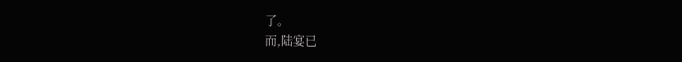了。
而,陆宴已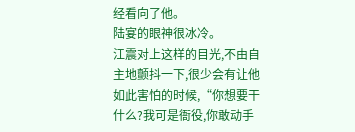经看向了他。
陆宴的眼神很冰冷。
江震对上这样的目光,不由自主地颤抖一下,很少会有让他如此害怕的时候,“你想要干什么?我可是衙役,你敢动手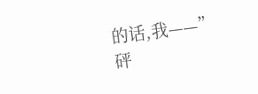的话,我——”
砰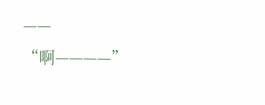——
“啊————”